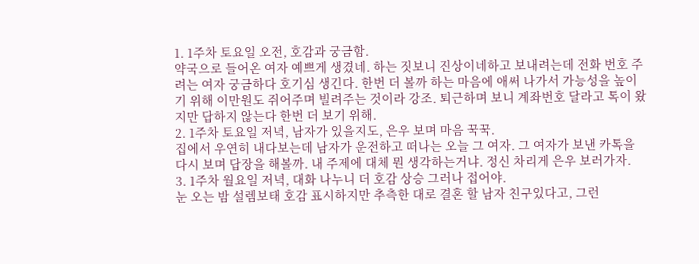1. 1주차 토요일 오전, 호감과 궁금함.
약국으로 들어온 여자 예쁘게 생겼네. 하는 짓보니 진상이네하고 보내려는데 전화 번호 주려는 여자 궁금하다 호기심 생긴다. 한번 더 볼까 하는 마음에 애써 나가서 가능성을 높이기 위해 이만원도 쥐어주며 빌려주는 것이라 강조. 퇴근하며 보니 계좌번호 달라고 톡이 왔지만 답하지 않는다 한번 더 보기 위해.
2. 1주차 토요일 저녁, 남자가 있을지도, 은우 보며 마음 꾹꾹.
집에서 우연히 내다보는데 남자가 운전하고 떠나는 오늘 그 여자. 그 여자가 보낸 카톡을 다시 보며 답장을 해볼까. 내 주제에 대체 뭔 생각하는거냐. 정신 차리게 은우 보러가자.
3. 1주차 월요일 저녁, 대화 나누니 더 호감 상승 그러나 접어야.
눈 오는 밤 설렘보태 호감 표시하지만 추측한 대로 결혼 할 남자 친구있다고, 그런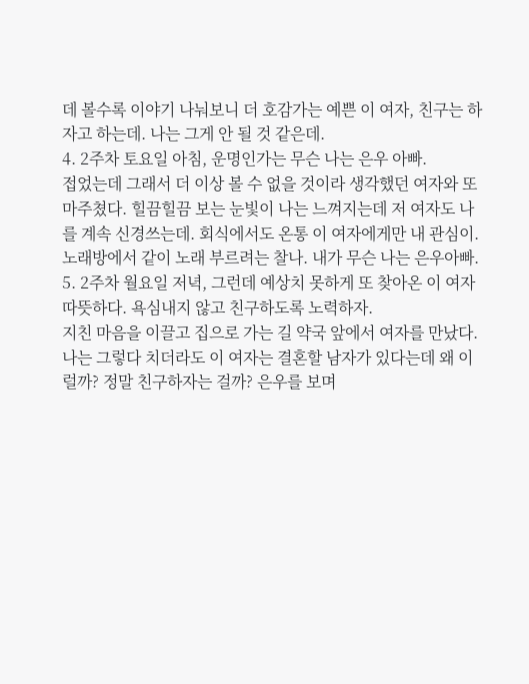데 볼수록 이야기 나눠보니 더 호감가는 예쁜 이 여자, 친구는 하자고 하는데. 나는 그게 안 될 것 같은데.
4. 2주차 토요일 아침, 운명인가는 무슨 나는 은우 아빠.
접었는데 그래서 더 이상 볼 수 없을 것이라 생각했던 여자와 또 마주쳤다. 힐끔힐끔 보는 눈빛이 나는 느껴지는데 저 여자도 나를 계속 신경쓰는데. 회식에서도 온통 이 여자에게만 내 관심이. 노래방에서 같이 노래 부르려는 찰나. 내가 무슨 나는 은우아빠.
5. 2주차 월요일 저녁, 그런데 예상치 못하게 또 찾아온 이 여자 따뜻하다. 욕심내지 않고 친구하도록 노력하자.
지친 마음을 이끌고 집으로 가는 길 약국 앞에서 여자를 만났다. 나는 그렇다 치더라도 이 여자는 결혼할 남자가 있다는데 왜 이럴까? 정말 친구하자는 걸까? 은우를 보며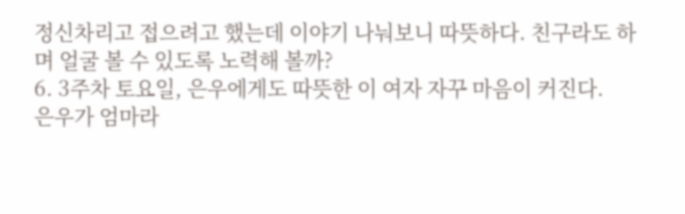정신차리고 접으려고 했는데 이야기 나눠보니 따뜻하다. 친구라도 하며 얼굴 볼 수 있도록 노력해 볼까?
6. 3주차 토요일, 은우에게도 따뜻한 이 여자 자꾸 마음이 커진다.
은우가 엄마라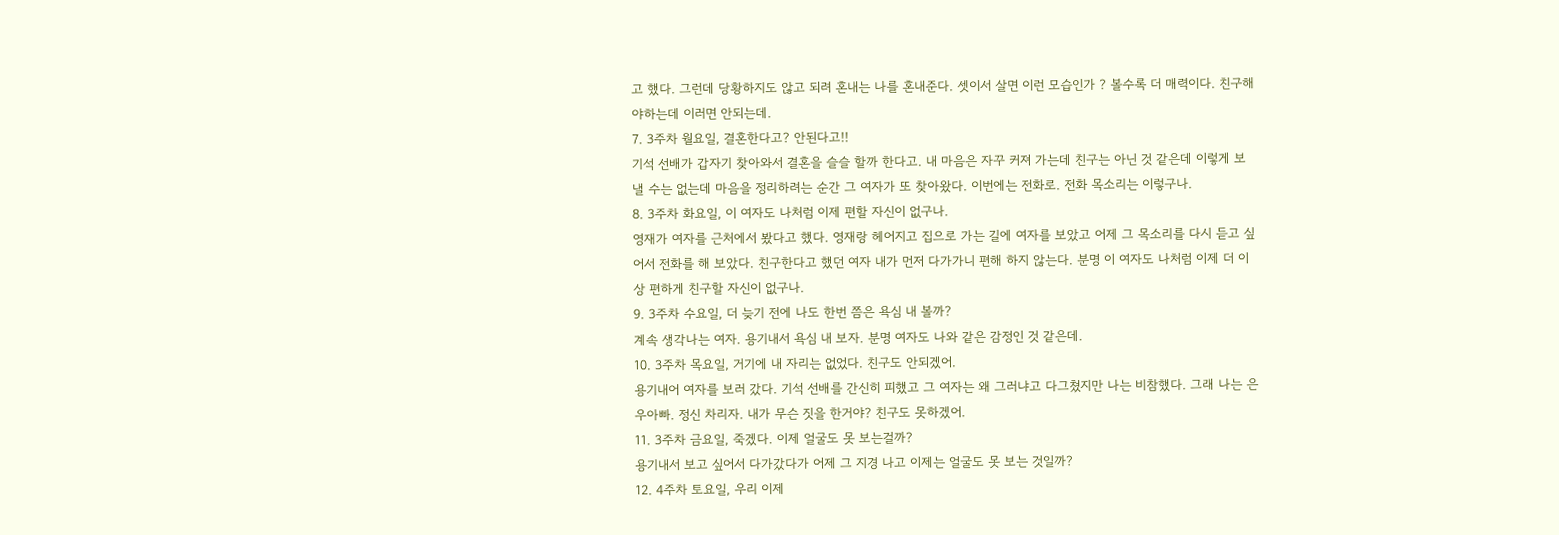고 했다. 그런데 당황하지도 않고 되려 혼내는 나를 혼내준다. 셋이서 살면 이런 모습인가 ? 볼수록 더 매력이다. 친구해야하는데 이러면 안되는데.
7. 3주차 월요일, 결혼한다고? 안된다고!!
기석 선배가 갑자기 찾아와서 결혼을 슬슬 할까 한다고. 내 마음은 자꾸 커져 가는데 친구는 아닌 것 같은데 이렇게 보낼 수는 없는데 마음을 정리하려는 순간 그 여자가 또 찾아왔다. 이번에는 전화로. 전화 목소리는 이렇구나.
8. 3주차 화요일, 이 여자도 나처럼 이제 편할 자신이 없구나.
영재가 여자를 근처에서 봤다고 했다. 영재랑 헤어지고 집으로 가는 길에 여자를 보았고 어제 그 목소리를 다시 듣고 싶어서 전화를 해 보았다. 친구한다고 했던 여자 내가 먼저 다가가니 편해 하지 않는다. 분명 이 여자도 나처럼 이제 더 이상 편하게 친구할 자신이 없구나.
9. 3주차 수요일, 더 늦기 전에 나도 한번 쯤은 욕심 내 볼까?
계속 생각나는 여자. 용기내서 욕심 내 보자. 분명 여자도 나와 같은 감정인 것 같은데.
10. 3주차 목요일, 거기에 내 자리는 없었다. 친구도 안되겠어.
용기내어 여자를 보러 갔다. 기석 선배를 간신히 피했고 그 여자는 왜 그러냐고 다그쳤지만 나는 비참했다. 그래 나는 은우아빠. 정신 차리자. 내가 무슨 짓을 한거야? 친구도 못하겠어.
11. 3주차 금요일, 죽겠다. 이제 얼굴도 못 보는걸까?
용기내서 보고 싶어서 다가갔다가 어제 그 지경 나고 이제는 얼굴도 못 보는 것일까?
12. 4주차 토요일, 우리 이제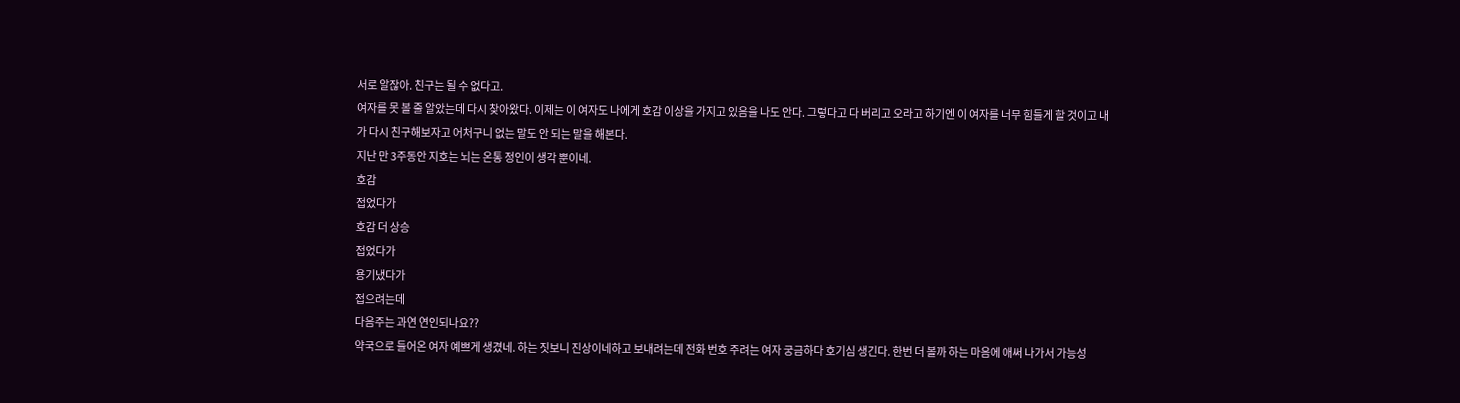서로 알잖아. 친구는 될 수 없다고.
여자를 못 볼 줄 알았는데 다시 찾아왔다. 이제는 이 여자도 나에게 호감 이상을 가지고 있음을 나도 안다. 그렇다고 다 버리고 오라고 하기엔 이 여자를 너무 힘들게 할 것이고 내가 다시 친구해보자고 어처구니 없는 말도 안 되는 말을 해본다.
지난 만 3주동안 지호는 뇌는 온통 정인이 생각 뿐이네.
호감
접었다가
호감 더 상승
접었다가
용기냈다가
접으려는데
다음주는 과연 연인되나요??
약국으로 들어온 여자 예쁘게 생겼네. 하는 짓보니 진상이네하고 보내려는데 전화 번호 주려는 여자 궁금하다 호기심 생긴다. 한번 더 볼까 하는 마음에 애써 나가서 가능성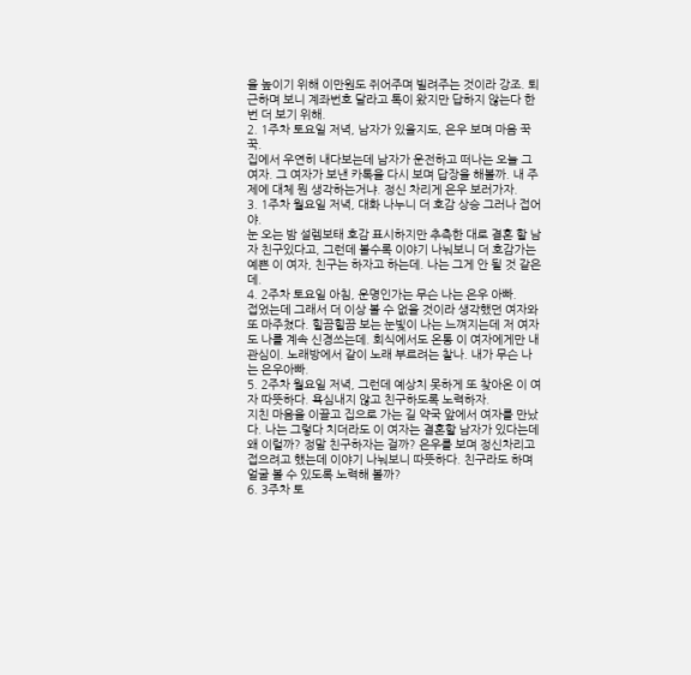을 높이기 위해 이만원도 쥐어주며 빌려주는 것이라 강조. 퇴근하며 보니 계좌번호 달라고 톡이 왔지만 답하지 않는다 한번 더 보기 위해.
2. 1주차 토요일 저녁, 남자가 있을지도, 은우 보며 마음 꾹꾹.
집에서 우연히 내다보는데 남자가 운전하고 떠나는 오늘 그 여자. 그 여자가 보낸 카톡을 다시 보며 답장을 해볼까. 내 주제에 대체 뭔 생각하는거냐. 정신 차리게 은우 보러가자.
3. 1주차 월요일 저녁, 대화 나누니 더 호감 상승 그러나 접어야.
눈 오는 밤 설렘보태 호감 표시하지만 추측한 대로 결혼 할 남자 친구있다고, 그런데 볼수록 이야기 나눠보니 더 호감가는 예쁜 이 여자, 친구는 하자고 하는데. 나는 그게 안 될 것 같은데.
4. 2주차 토요일 아침, 운명인가는 무슨 나는 은우 아빠.
접었는데 그래서 더 이상 볼 수 없을 것이라 생각했던 여자와 또 마주쳤다. 힐끔힐끔 보는 눈빛이 나는 느껴지는데 저 여자도 나를 계속 신경쓰는데. 회식에서도 온통 이 여자에게만 내 관심이. 노래방에서 같이 노래 부르려는 찰나. 내가 무슨 나는 은우아빠.
5. 2주차 월요일 저녁, 그런데 예상치 못하게 또 찾아온 이 여자 따뜻하다. 욕심내지 않고 친구하도록 노력하자.
지친 마음을 이끌고 집으로 가는 길 약국 앞에서 여자를 만났다. 나는 그렇다 치더라도 이 여자는 결혼할 남자가 있다는데 왜 이럴까? 정말 친구하자는 걸까? 은우를 보며 정신차리고 접으려고 했는데 이야기 나눠보니 따뜻하다. 친구라도 하며 얼굴 볼 수 있도록 노력해 볼까?
6. 3주차 토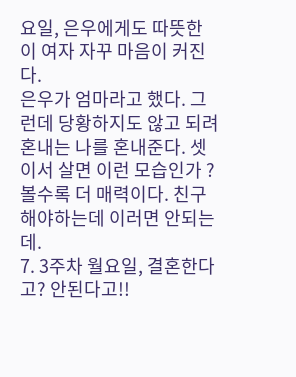요일, 은우에게도 따뜻한 이 여자 자꾸 마음이 커진다.
은우가 엄마라고 했다. 그런데 당황하지도 않고 되려 혼내는 나를 혼내준다. 셋이서 살면 이런 모습인가 ? 볼수록 더 매력이다. 친구해야하는데 이러면 안되는데.
7. 3주차 월요일, 결혼한다고? 안된다고!!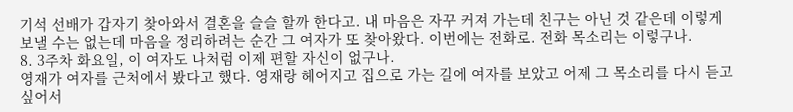기석 선배가 갑자기 찾아와서 결혼을 슬슬 할까 한다고. 내 마음은 자꾸 커져 가는데 친구는 아닌 것 같은데 이렇게 보낼 수는 없는데 마음을 정리하려는 순간 그 여자가 또 찾아왔다. 이번에는 전화로. 전화 목소리는 이렇구나.
8. 3주차 화요일, 이 여자도 나처럼 이제 편할 자신이 없구나.
영재가 여자를 근처에서 봤다고 했다. 영재랑 헤어지고 집으로 가는 길에 여자를 보았고 어제 그 목소리를 다시 듣고 싶어서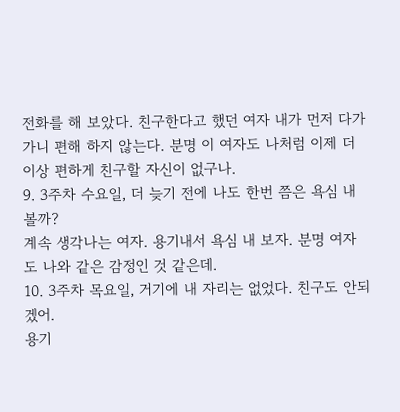전화를 해 보았다. 친구한다고 했던 여자 내가 먼저 다가가니 편해 하지 않는다. 분명 이 여자도 나처럼 이제 더 이상 편하게 친구할 자신이 없구나.
9. 3주차 수요일, 더 늦기 전에 나도 한번 쯤은 욕심 내 볼까?
계속 생각나는 여자. 용기내서 욕심 내 보자. 분명 여자도 나와 같은 감정인 것 같은데.
10. 3주차 목요일, 거기에 내 자리는 없었다. 친구도 안되겠어.
용기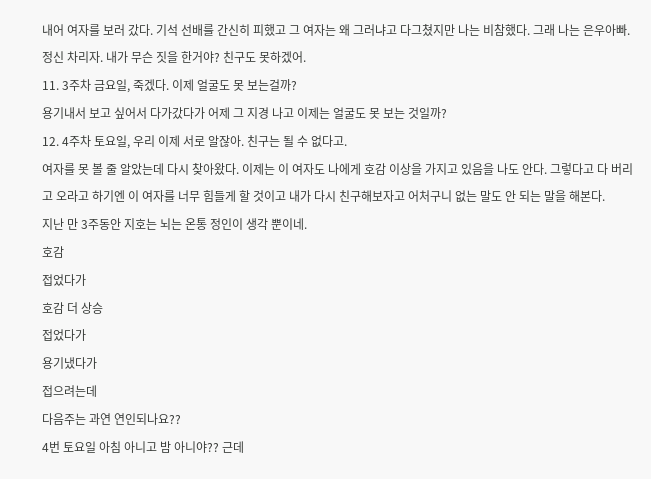내어 여자를 보러 갔다. 기석 선배를 간신히 피했고 그 여자는 왜 그러냐고 다그쳤지만 나는 비참했다. 그래 나는 은우아빠. 정신 차리자. 내가 무슨 짓을 한거야? 친구도 못하겠어.
11. 3주차 금요일, 죽겠다. 이제 얼굴도 못 보는걸까?
용기내서 보고 싶어서 다가갔다가 어제 그 지경 나고 이제는 얼굴도 못 보는 것일까?
12. 4주차 토요일, 우리 이제 서로 알잖아. 친구는 될 수 없다고.
여자를 못 볼 줄 알았는데 다시 찾아왔다. 이제는 이 여자도 나에게 호감 이상을 가지고 있음을 나도 안다. 그렇다고 다 버리고 오라고 하기엔 이 여자를 너무 힘들게 할 것이고 내가 다시 친구해보자고 어처구니 없는 말도 안 되는 말을 해본다.
지난 만 3주동안 지호는 뇌는 온통 정인이 생각 뿐이네.
호감
접었다가
호감 더 상승
접었다가
용기냈다가
접으려는데
다음주는 과연 연인되나요??
4번 토요일 아침 아니고 밤 아니야?? 근데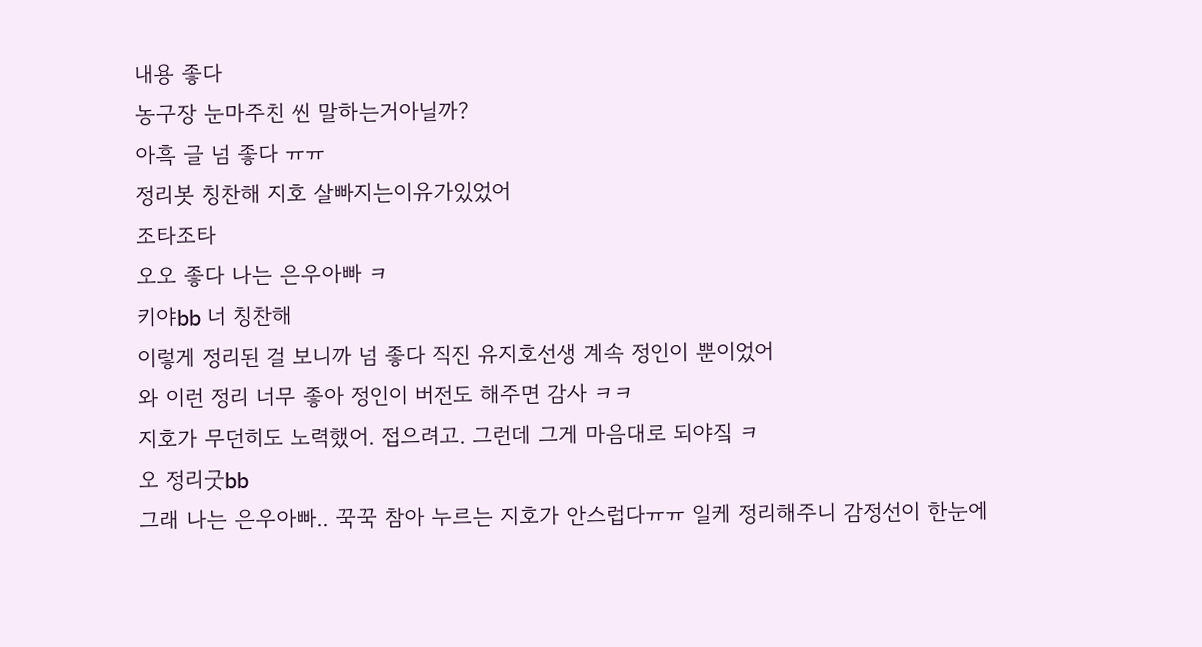내용 좋다
농구장 눈마주친 씬 말하는거아닐까?
아흑 글 넘 좋다 ㅠㅠ
정리봇 칭찬해 지호 살빠지는이유가있었어
조타조타
오오 좋다 나는 은우아빠 ㅋ
키야bb 너 칭찬해
이렇게 정리된 걸 보니까 넘 좋다 직진 유지호선생 계속 정인이 뿐이었어
와 이런 정리 너무 좋아 정인이 버전도 해주면 감사 ㅋㅋ
지호가 무던히도 노력했어. 접으려고. 그런데 그게 마음대로 되야짘 ㅋ
오 정리굿bb
그래 나는 은우아빠.. 꾹꾹 참아 누르는 지호가 안스럽다ㅠㅠ 일케 정리해주니 감정선이 한눈에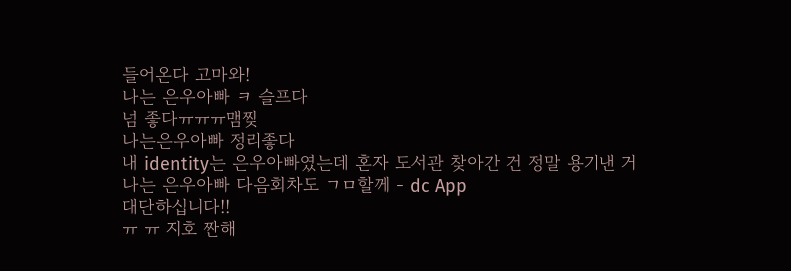들어온다 고마와!
나는 은우아빠 ㅋ 슬프다
넘 좋다ㅠㅠㅠ맴찢
나는은우아빠 정리좋다
내 identity는 은우아빠였는데 혼자 도서관 찾아간 건 정말 용기낸 거
나는 은우아빠 다음회차도 ㄱㅁ할께 - dc App
대단하십니다!!
ㅠ ㅠ 지호 짠해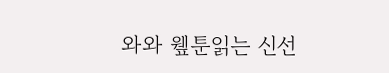와와 윂툰읽는 신선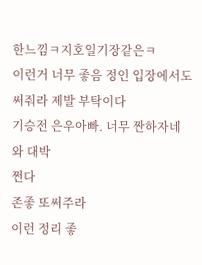한느낌ㅋ지호일기장같은ㅋ
이런거 너무 좋음 정인 입장에서도 써줘라 제발 부탁이다
기승전 은우아빠. 너무 짠하자네
와 대박
쩐다
존좋 또써주라
이런 정리 좋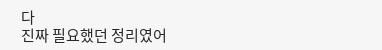다
진짜 필요했던 정리였어